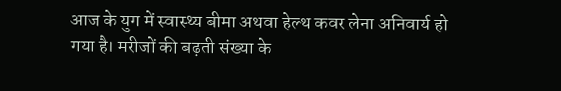आज के युग में स्वास्थ्य बीमा अथवा हेल्थ कवर लेना अनिवार्य हो गया है। मरीजों की बढ़ती संख्या के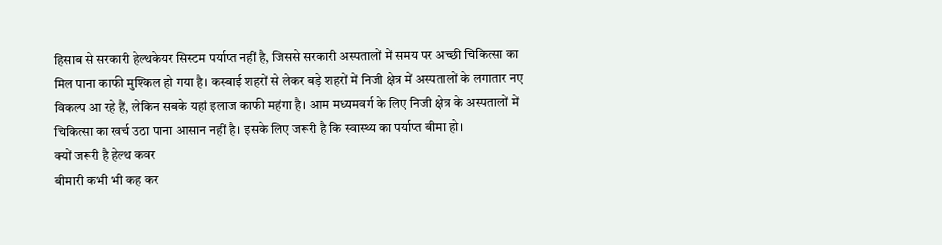हिसाब से सरकारी हेल्थकेयर सिस्टम पर्याप्त नहीं है, जिससे सरकारी अस्पतालों में समय पर अच्छी चिकित्सा का मिल पाना काफी मुश्किल हो गया है। कस्बाई शहरों से लेकर बड़े शहरों में निजी क्षेत्र में अस्पतालों के लगातार नए विकल्प आ रहे हैं, लेकिन सबके यहां इलाज काफी महंगा है। आम मध्यमवर्ग के लिए निजी क्षेत्र के अस्पतालों में चिकित्सा का खर्च उठा पाना आसान नहीं है। इसके लिए जरूरी है कि स्वास्थ्य का पर्याप्त बीमा हो।
क्यों जरूरी है हेल्थ कवर
बीमारी कभी भी कह कर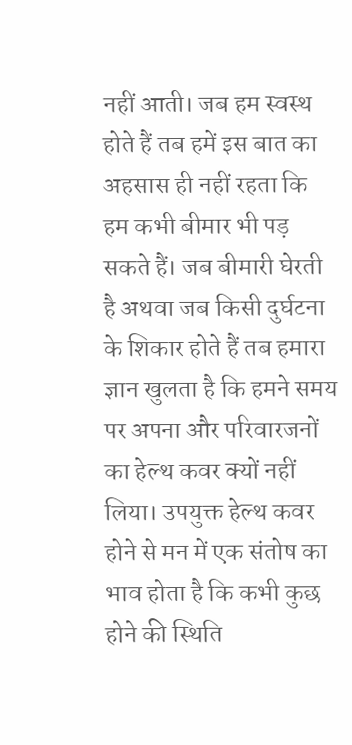नहीं आती। जब हम स्वस्थ होते हैं तब हमें इस बात का अहसास ही नहीं रहता कि हम कभी बीमार भी पड़ सकते हैं। जब बीमारी घेरती है अथवा जब किसी दुर्घटना के शिकार होते हैं तब हमारा ज्ञान खुलता है कि हमने समय पर अपना और परिवारजनों का हेल्थ कवर क्यों नहीं लिया। उपयुक्त हेल्थ कवर होने से मन में एक संतोष का भाव होता है कि कभी कुछ होने की स्थिति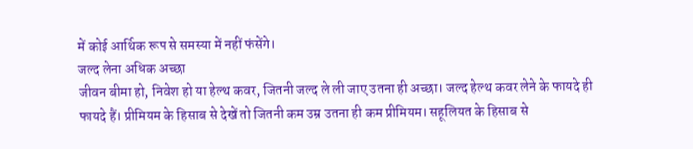में कोई आर्थिक रूप से समस्या में नहीं फंसेंगे।
जल्द लेना अधिक अच्छा
जीवन बीमा हो, निवेश हो या हेल्थ कवर, जितनी जल्द ले ली जाए उतना ही अच्छा। जल्द हेल्थ कवर लेने के फायदे ही फायदे हैं। प्रीमियम के हिसाब से देखें तो जितनी कम उम्र उतना ही कम प्रीमियम। सहूलियत के हिसाब से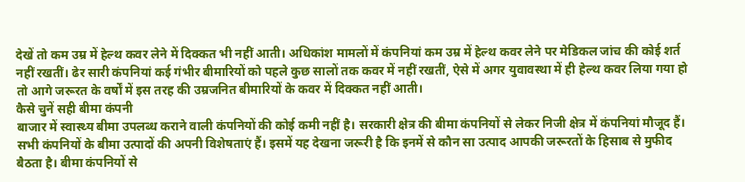देखें तो कम उम्र में हेल्थ कवर लेने में दिक्कत भी नहीं आती। अधिकांश मामलों में कंपनियां कम उम्र में हेल्थ कवर लेने पर मेडिकल जांच की कोई शर्त नहीं रखतीं। ढेर सारी कंपनियां कई गंभीर बीमारियों को पहले कुछ सालों तक कवर में नहीं रखतीं, ऐसे में अगर युवावस्था में ही हेल्थ कवर लिया गया हो तो आगे जरूरत के वर्षों में इस तरह की उम्रजनित बीमारियों के कवर में दिक्कत नहीं आती।
कैसे चुनें सही बीमा कंपनी
बाजार में स्वास्थ्य बीमा उपलब्ध कराने वाली कंपनियों की कोई कमी नहीं है। सरकारी क्षेत्र की बीमा कंपनियों से लेकर निजी क्षेत्र में कंपनियां मौजूद हैं। सभी कंपनियों के बीमा उत्पादों की अपनी विशेषताएं हैं। इसमें यह देखना जरूरी है कि इनमें से कौन सा उत्पाद आपकी जरूरतों के हिसाब से मुफीद बैठता है। बीमा कंपनियों से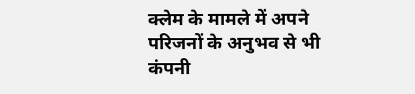क्लेम के मामले में अपने परिजनों के अनुभव से भी कंपनी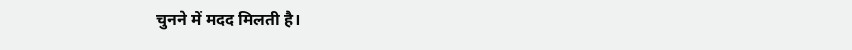चुनने में मदद मिलती है।